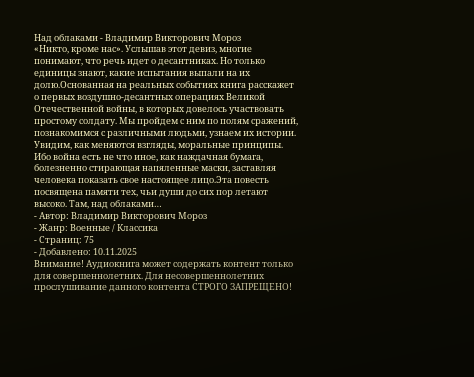Над облаками - Владимир Викторович Мороз
«Никто, кроме нас». Услышав этот девиз, многие понимают, что речь идет о десантниках. Но только единицы знают, какие испытания выпали на их долю.Основанная на реальных событиях книга расскажет о первых воздушно-десантных операциях Великой Отечественной войны, в которых довелось участвовать простому солдату. Мы пройдем с ним по полям сражений, познакомимся с различными людьми, узнаем их истории. Увидим, как меняются взгляды, моральные принципы. Ибо война есть не что иное, как наждачная бумага, болезненно стирающая напяленные маски, заставляя человека показать свое настоящее лицо.Эта повесть посвящена памяти тех, чьи души до сих пор летают высоко. Там, над облаками…
- Автор: Владимир Викторович Мороз
- Жанр: Военные / Классика
- Страниц: 75
- Добавлено: 10.11.2025
Внимание! Аудиокнига может содержать контент только для совершеннолетних. Для несовершеннолетних прослушивание данного контента СТРОГО ЗАПРЕЩЕНО!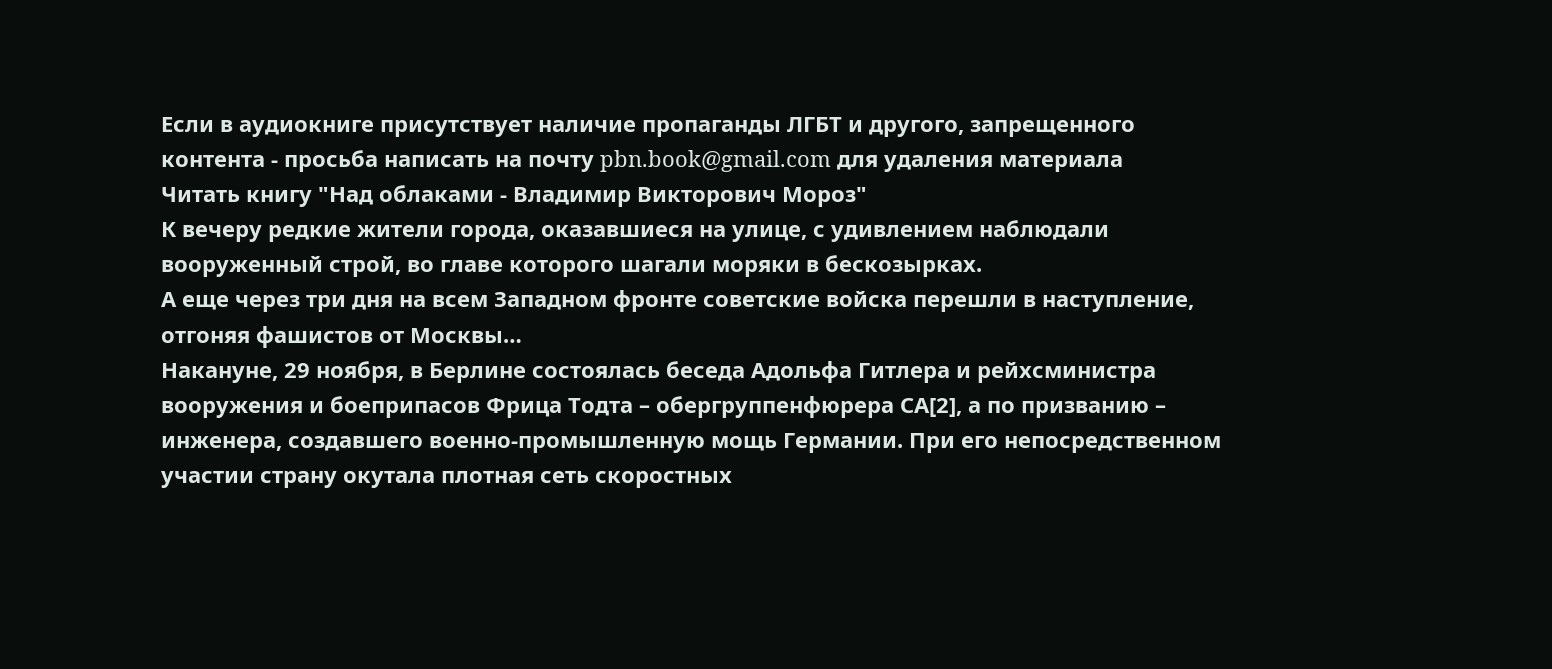Если в аудиокниге присутствует наличие пропаганды ЛГБТ и другого, запрещенного контента - просьба написать на почту pbn.book@gmail.com для удаления материала
Читать книгу "Над облаками - Владимир Викторович Мороз"
К вечеру редкие жители города, оказавшиеся на улице, с удивлением наблюдали вооруженный строй, во главе которого шагали моряки в бескозырках.
А еще через три дня на всем Западном фронте советские войска перешли в наступление, отгоняя фашистов от Москвы…
Накануне, 29 ноября, в Берлине состоялась беседа Адольфа Гитлера и рейхсминистра вооружения и боеприпасов Фрица Тодта – обергруппенфюрера СА[2], а по призванию – инженера, создавшего военно-промышленную мощь Германии. При его непосредственном участии страну окутала плотная сеть скоростных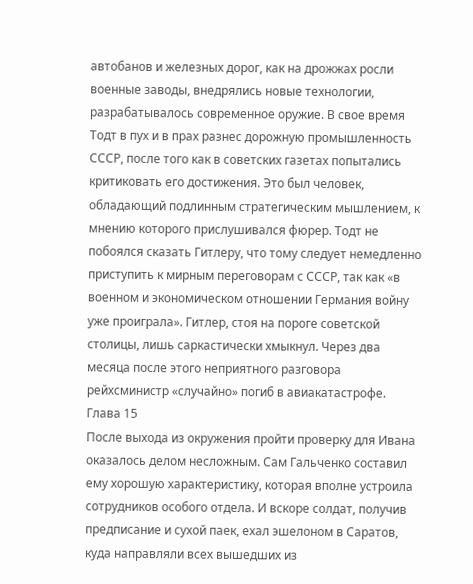автобанов и железных дорог, как на дрожжах росли военные заводы, внедрялись новые технологии, разрабатывалось современное оружие. В свое время Тодт в пух и в прах разнес дорожную промышленность СССР, после того как в советских газетах попытались критиковать его достижения. Это был человек, обладающий подлинным стратегическим мышлением, к мнению которого прислушивался фюрер. Тодт не побоялся сказать Гитлеру, что тому следует немедленно приступить к мирным переговорам с СССР, так как «в военном и экономическом отношении Германия войну уже проиграла». Гитлер, стоя на пороге советской столицы, лишь саркастически хмыкнул. Через два месяца после этого неприятного разговора рейхсминистр «случайно» погиб в авиакатастрофе.
Глава 15
После выхода из окружения пройти проверку для Ивана оказалось делом несложным. Сам Гальченко составил ему хорошую характеристику, которая вполне устроила сотрудников особого отдела. И вскоре солдат, получив предписание и сухой паек, ехал эшелоном в Саратов, куда направляли всех вышедших из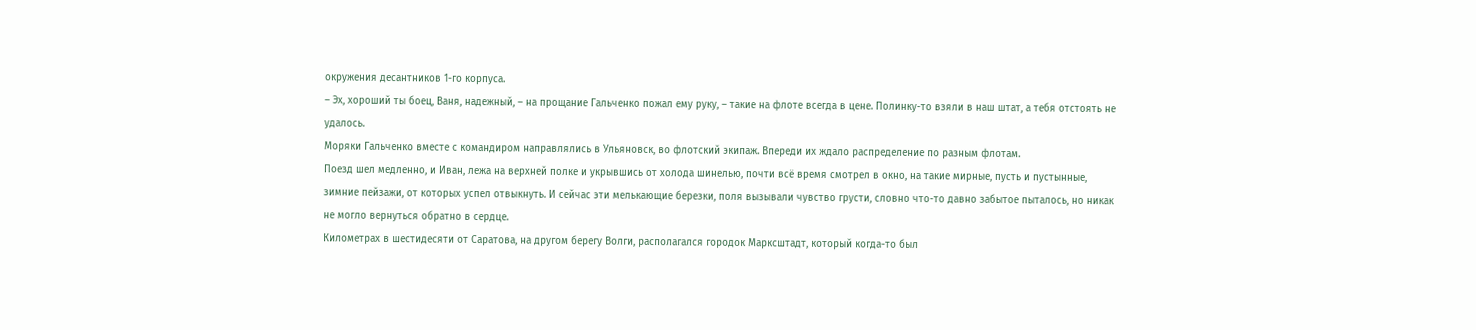окружения десантников 1-го корпуса.
– Эх, хороший ты боец, Ваня, надежный, – на прощание Гальченко пожал ему руку, – такие на флоте всегда в цене. Полинку-то взяли в наш штат, а тебя отстоять не удалось.
Моряки Гальченко вместе с командиром направлялись в Ульяновск, во флотский экипаж. Впереди их ждало распределение по разным флотам.
Поезд шел медленно, и Иван, лежа на верхней полке и укрывшись от холода шинелью, почти всё время смотрел в окно, на такие мирные, пусть и пустынные, зимние пейзажи, от которых успел отвыкнуть. И сейчас эти мелькающие березки, поля вызывали чувство грусти, словно что-то давно забытое пыталось, но никак не могло вернуться обратно в сердце.
Километрах в шестидесяти от Саратова, на другом берегу Волги, располагался городок Марксштадт, который когда-то был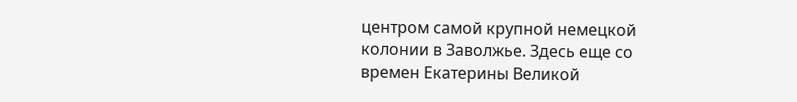центром самой крупной немецкой колонии в Заволжье. Здесь еще со времен Екатерины Великой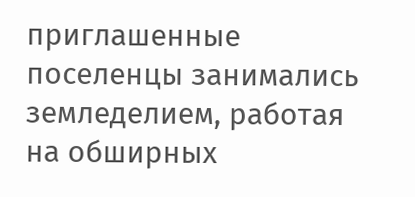приглашенные поселенцы занимались земледелием, работая на обширных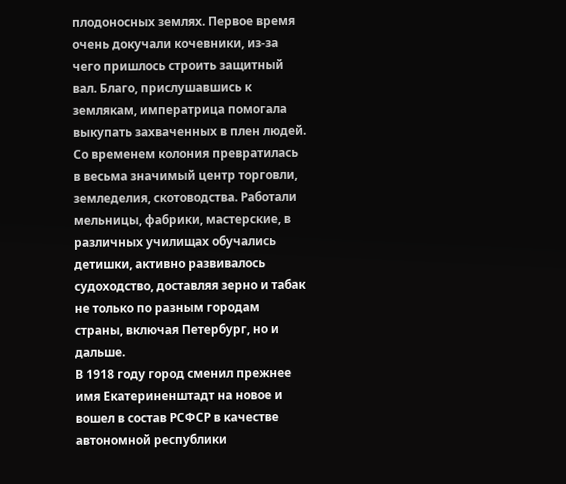плодоносных землях. Первое время очень докучали кочевники, из-за чего пришлось строить защитный вал. Благо, прислушавшись к землякам, императрица помогала выкупать захваченных в плен людей. Со временем колония превратилась в весьма значимый центр торговли, земледелия, скотоводства. Работали мельницы, фабрики, мастерские, в различных училищах обучались детишки, активно развивалось судоходство, доставляя зерно и табак не только по разным городам страны, включая Петербург, но и дальше.
В 1918 году город сменил прежнее имя Екатериненштадт на новое и вошел в состав РСФСР в качестве автономной республики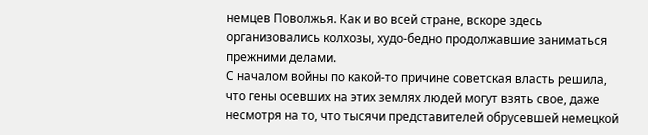немцев Поволжья. Как и во всей стране, вскоре здесь организовались колхозы, худо-бедно продолжавшие заниматься прежними делами.
С началом войны по какой-то причине советская власть решила, что гены осевших на этих землях людей могут взять свое, даже несмотря на то, что тысячи представителей обрусевшей немецкой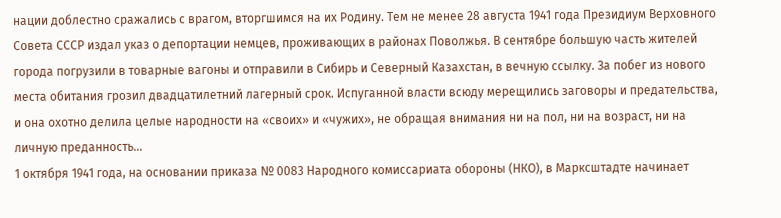нации доблестно сражались с врагом, вторгшимся на их Родину. Тем не менее 28 августа 1941 года Президиум Верховного Совета СССР издал указ о депортации немцев, проживающих в районах Поволжья. В сентябре большую часть жителей города погрузили в товарные вагоны и отправили в Сибирь и Северный Казахстан, в вечную ссылку. За побег из нового места обитания грозил двадцатилетний лагерный срок. Испуганной власти всюду мерещились заговоры и предательства, и она охотно делила целые народности на «своих» и «чужих», не обращая внимания ни на пол, ни на возраст, ни на личную преданность…
1 октября 1941 года, на основании приказа № 0083 Народного комиссариата обороны (НКО), в Марксштадте начинает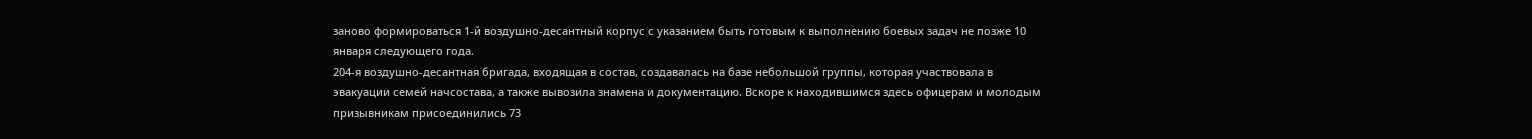заново формироваться 1-й воздушно-десантный корпус с указанием быть готовым к выполнению боевых задач не позже 10 января следующего года.
204-я воздушно-десантная бригада, входящая в состав, создавалась на базе небольшой группы, которая участвовала в эвакуации семей начсостава, а также вывозила знамена и документацию. Вскоре к находившимся здесь офицерам и молодым призывникам присоединились 73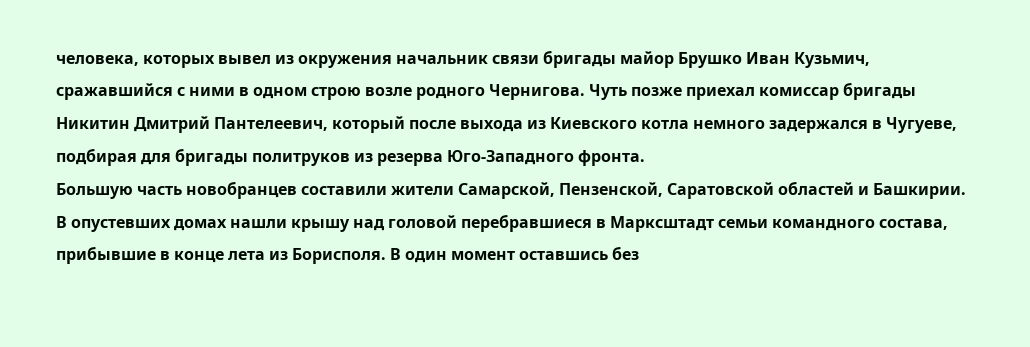человека, которых вывел из окружения начальник связи бригады майор Брушко Иван Кузьмич, сражавшийся с ними в одном строю возле родного Чернигова. Чуть позже приехал комиссар бригады Никитин Дмитрий Пантелеевич, который после выхода из Киевского котла немного задержался в Чугуеве, подбирая для бригады политруков из резерва Юго-Западного фронта.
Большую часть новобранцев составили жители Самарской, Пензенской, Саратовской областей и Башкирии.
В опустевших домах нашли крышу над головой перебравшиеся в Марксштадт семьи командного состава, прибывшие в конце лета из Борисполя. В один момент оставшись без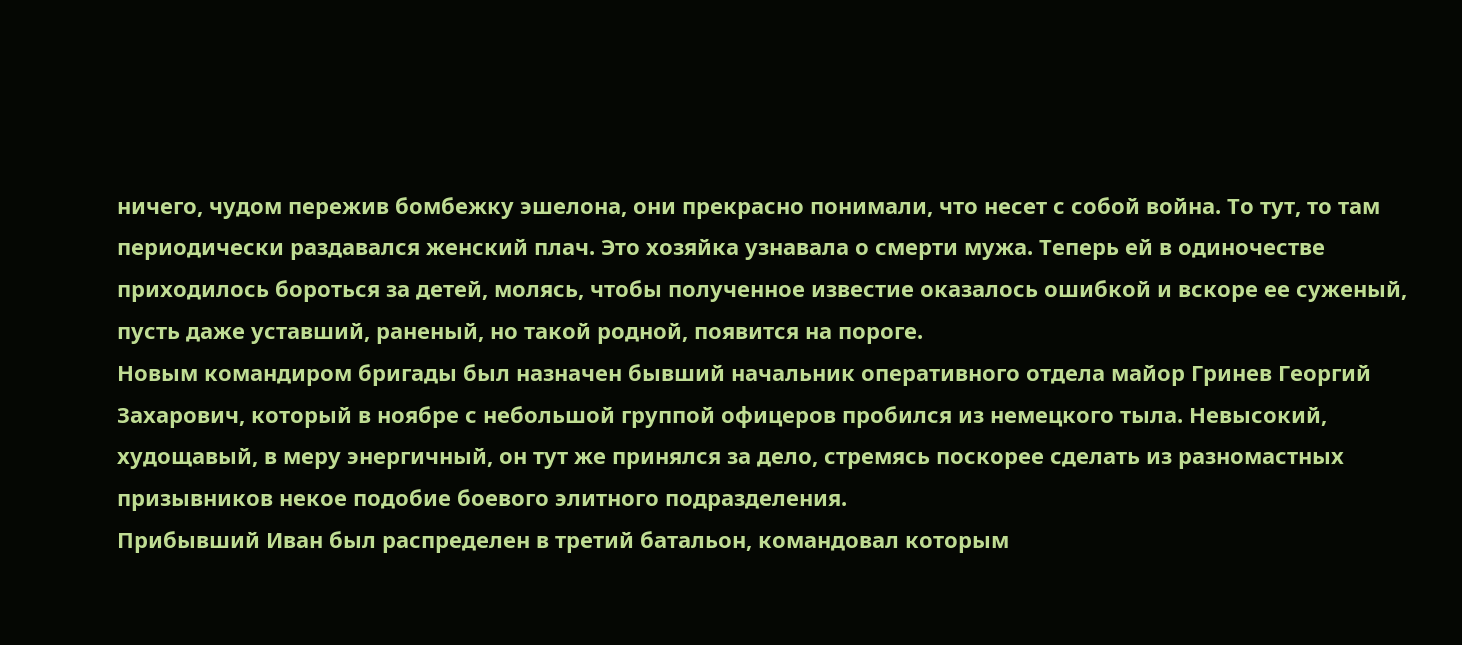ничего, чудом пережив бомбежку эшелона, они прекрасно понимали, что несет с собой война. То тут, то там периодически раздавался женский плач. Это хозяйка узнавала о смерти мужа. Теперь ей в одиночестве приходилось бороться за детей, молясь, чтобы полученное известие оказалось ошибкой и вскоре ее суженый, пусть даже уставший, раненый, но такой родной, появится на пороге.
Новым командиром бригады был назначен бывший начальник оперативного отдела майор Гринев Георгий Захарович, который в ноябре с небольшой группой офицеров пробился из немецкого тыла. Невысокий, худощавый, в меру энергичный, он тут же принялся за дело, стремясь поскорее сделать из разномастных призывников некое подобие боевого элитного подразделения.
Прибывший Иван был распределен в третий батальон, командовал которым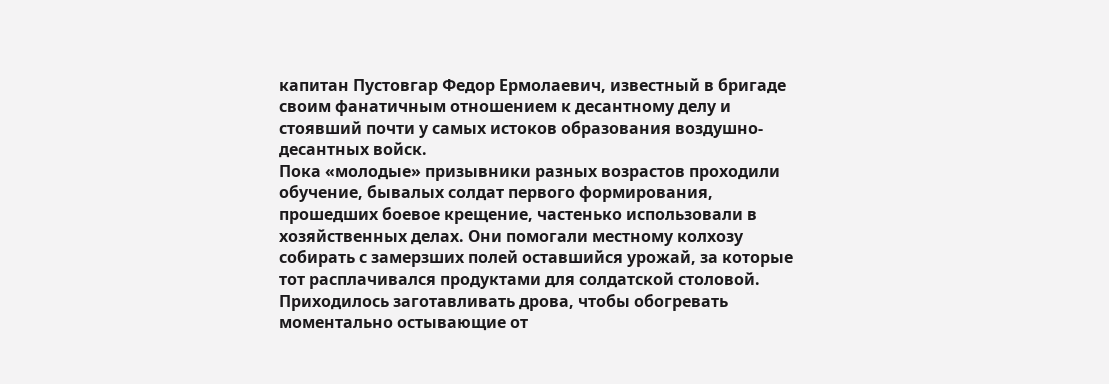капитан Пустовгар Федор Ермолаевич, известный в бригаде своим фанатичным отношением к десантному делу и стоявший почти у самых истоков образования воздушно-десантных войск.
Пока «молодые» призывники разных возрастов проходили обучение, бывалых солдат первого формирования, прошедших боевое крещение, частенько использовали в хозяйственных делах. Они помогали местному колхозу собирать с замерзших полей оставшийся урожай, за которые тот расплачивался продуктами для солдатской столовой. Приходилось заготавливать дрова, чтобы обогревать моментально остывающие от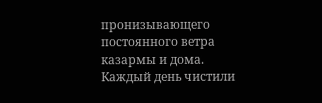пронизывающего постоянного ветра казармы и дома. Каждый день чистили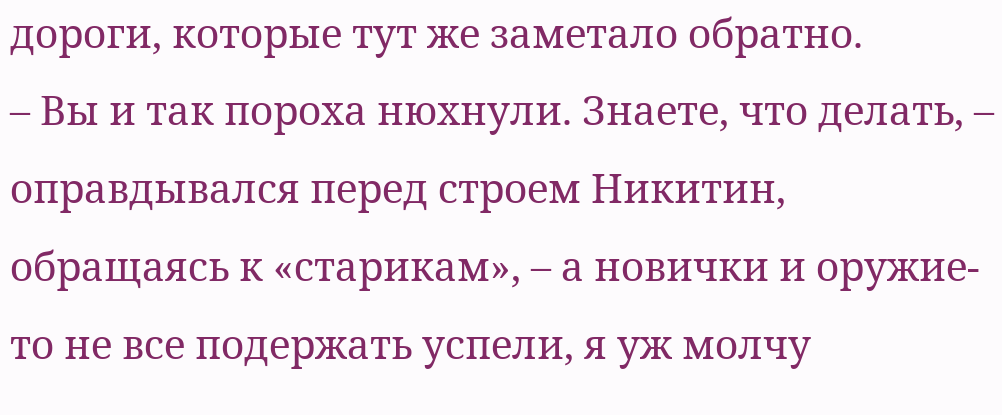дороги, которые тут же заметало обратно.
– Вы и так пороха нюхнули. Знаете, что делать, – оправдывался перед строем Никитин, обращаясь к «старикам», – а новички и оружие-то не все подержать успели, я уж молчу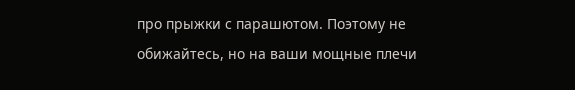про прыжки с парашютом. Поэтому не обижайтесь, но на ваши мощные плечи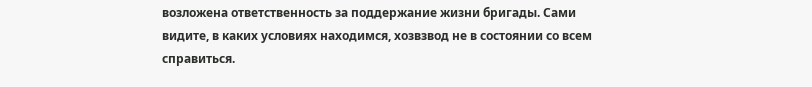возложена ответственность за поддержание жизни бригады. Сами видите, в каких условиях находимся, хозвзвод не в состоянии со всем справиться.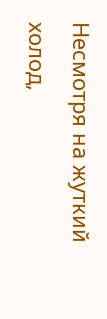Несмотря на жуткий холод,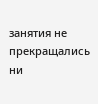занятия не прекращались ни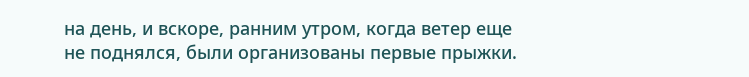на день, и вскоре, ранним утром, когда ветер еще не поднялся, были организованы первые прыжки.